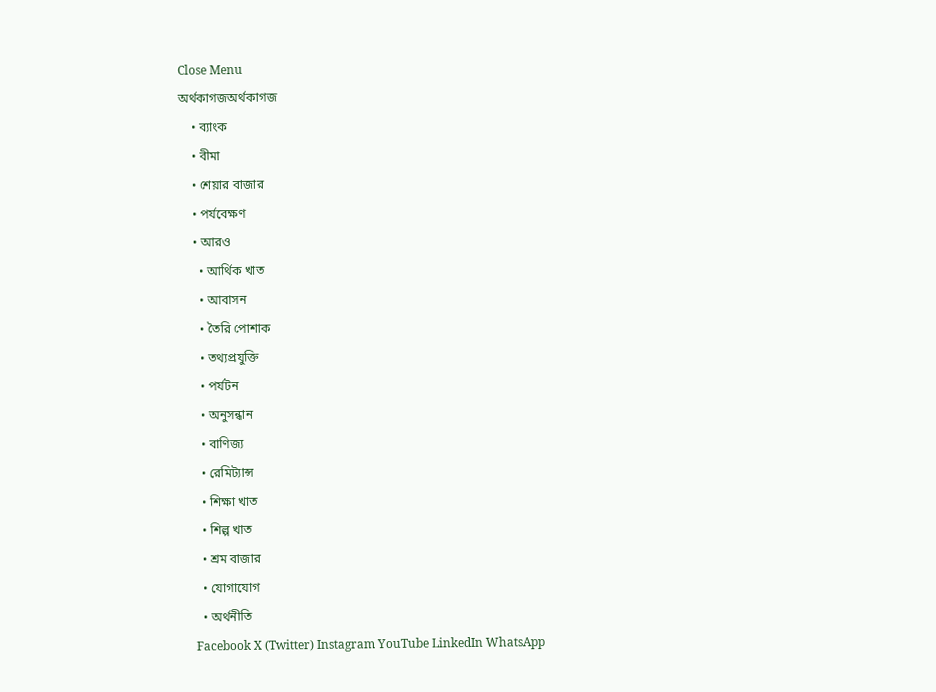Close Menu
অর্থকাগজঅর্থকাগজ
    • ব্যাংক
    • বীমা
    • শেয়ার বাজার
    • পর্যবেক্ষণ
    • আরও
      • আর্থিক খাত
      • আবাসন
      • তৈরি পোশাক
      • তথ্যপ্রযুক্তি
      • পর্যটন
      • অনুসন্ধান
      • বাণিজ্য
      • রেমিট্যান্স
      • শিক্ষা খাত
      • শিল্প খাত
      • শ্রম বাজার
      • যোগাযোগ
      • অর্থনীতি
    Facebook X (Twitter) Instagram YouTube LinkedIn WhatsApp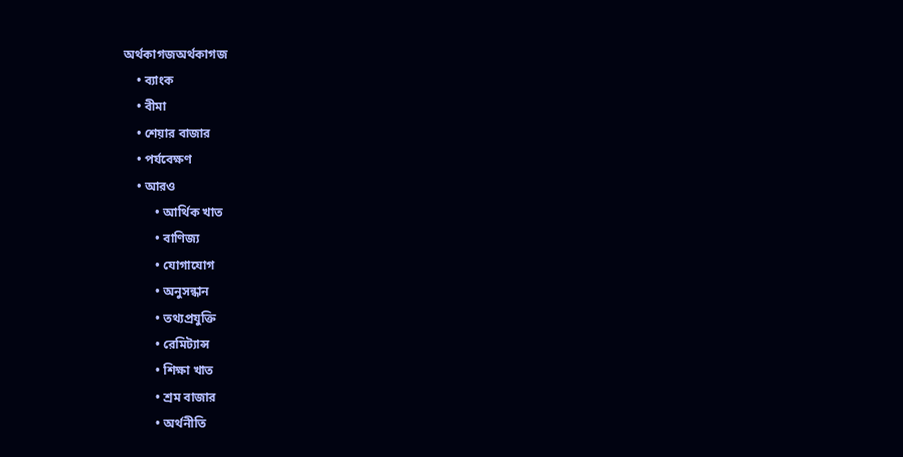অর্থকাগজঅর্থকাগজ
    • ব্যাংক
    • বীমা
    • শেয়ার বাজার
    • পর্যবেক্ষণ
    • আরও
          • আর্থিক খাত
          • বাণিজ্য
          • যোগাযোগ
          • অনুসন্ধান
          • তথ্যপ্রযুক্তি
          • রেমিট্যান্স
          • শিক্ষা খাত
          • শ্রম বাজার
          • অর্থনীতি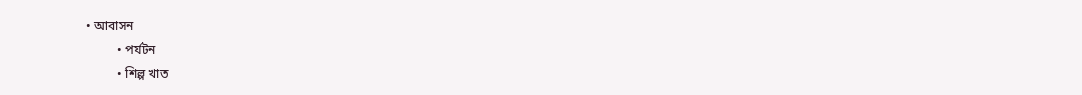• আবাসন
          • পর্যটন
          • শিল্প খাত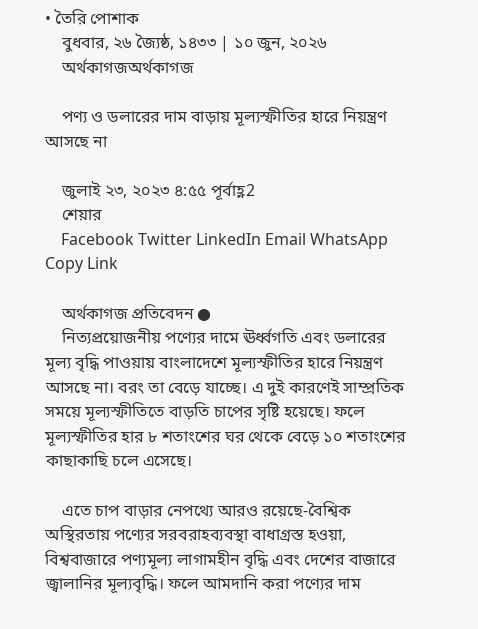• তৈরি পোশাক
    বুধবার, ২৬ জ্যৈষ্ঠ, ১৪৩৩ | ১০ জুন, ২০২৬
    অর্থকাগজঅর্থকাগজ

    পণ্য ও ডলারের দাম বাড়ায় মূল্যস্ফীতির হারে নিয়ন্ত্রণ আসছে না

    জুলাই ২৩, ২০২৩ ৪:৫৫ পূর্বাহ্ণ2
    শেয়ার
    Facebook Twitter LinkedIn Email WhatsApp Copy Link

    অর্থকাগজ প্রতিবেদন ●
    নিত্যপ্রয়োজনীয় পণ্যের দামে ঊর্ধ্বগতি এবং ডলারের মূল্য বৃদ্ধি পাওয়ায় বাংলাদেশে মূল্যস্ফীতির হারে নিয়ন্ত্রণ আসছে না। বরং তা বেড়ে যাচ্ছে। এ দুই কারণেই সাম্প্রতিক সময়ে মূল্যস্ফীতিতে বাড়তি চাপের সৃষ্টি হয়েছে। ফলে মূল্যস্ফীতির হার ৮ শতাংশের ঘর থেকে বেড়ে ১০ শতাংশের কাছাকাছি চলে এসেছে।

    এতে চাপ বাড়ার নেপথ্যে আরও রয়েছে-বৈশ্বিক অস্থিরতায় পণ্যের সরবরাহব্যবস্থা বাধাগ্রস্ত হওয়া, বিশ্ববাজারে পণ্যমূল্য লাগামহীন বৃদ্ধি এবং দেশের বাজারে জ্বালানির মূল্যবৃদ্ধি। ফলে আমদানি করা পণ্যের দাম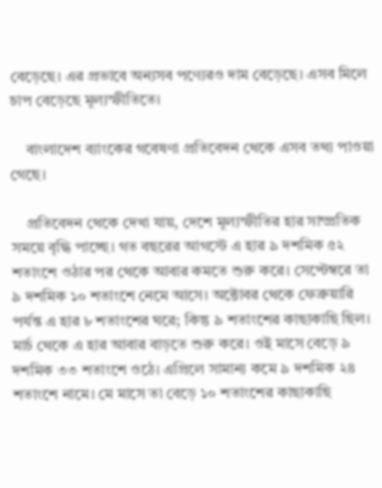বেড়েছে। এর প্রভাবে অন্যসব পণ্যেরও দাম বেড়েছে। এসব মিলে চাপ বেড়েছে মূল্যস্ফীতিতে।

    বাংলাদেশ ব্যাংকের গবেষণা প্রতিবেদন থেকে এসব তথ্য পাওয়া গেছে।

    প্রতিবেদন থেকে দেখা যায়, দেশে মূল্যস্ফীতির হার সাম্প্রতিক সময়ে বৃদ্ধি পাচ্ছে। গত বছরের আগস্টে এ হার ৯ দশমিক ৫২ শতাংশে ওঠার পর থেকে আবার কমতে শুরু করে। সেপ্টেম্বরে তা ৯ দশমিক ১০ শতাংশে নেমে আসে। অক্টোবর থেকে ফেব্রুয়ারি পর্যন্ত এ হার ৮ শতাংশের ঘরে; কিন্তু ৯ শতাংশের কাছাকাছি ছিল। মার্চ থেকে এ হার আবার বাড়তে শুরু করে। ওই মাসে বেড়ে ৯ দশমিক ৩৩ শতাংশে ওঠে। এপ্রিলে সামান্য কমে ৯ দশমিক ২৪ শতাংশে নামে। মে মাসে তা বেড়ে ১০ শতাংশের কাছাকাছি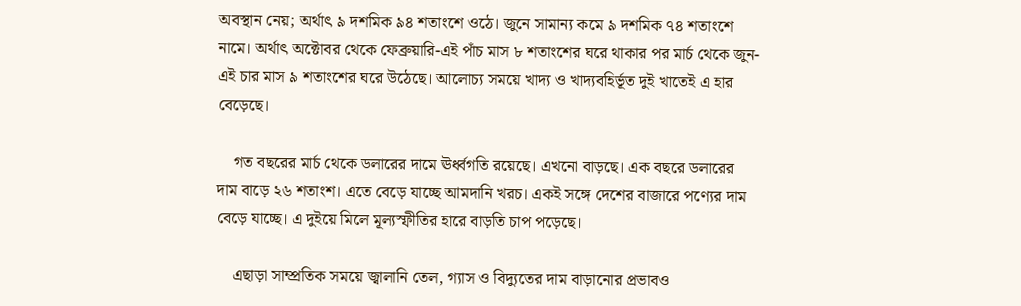অবস্থান নেয়; অর্থাৎ ৯ দশমিক ৯৪ শতাংশে ওঠে। জুনে সামান্য কমে ৯ দশমিক ৭৪ শতাংশে নামে। অর্থাৎ অক্টোবর থেকে ফেব্রুয়ারি-এই পাঁচ মাস ৮ শতাংশের ঘরে থাকার পর মার্চ থেকে জুন-এই চার মাস ৯ শতাংশের ঘরে উঠেছে। আলোচ্য সময়ে খাদ্য ও খাদ্যবহির্ভূত দুই খাতেই এ হার বেড়েছে।

    গত বছরের মার্চ থেকে ডলারের দামে ঊর্ধ্বগতি রয়েছে। এখনো বাড়ছে। এক বছরে ডলারের দাম বাড়ে ২৬ শতাংশ। এতে বেড়ে যাচ্ছে আমদানি খরচ। একই সঙ্গে দেশের বাজারে পণ্যের দাম বেড়ে যাচ্ছে। এ দুইয়ে মিলে মূল্যস্ফীতির হারে বাড়তি চাপ পড়েছে।

    এছাড়া সাম্প্রতিক সময়ে জ্বালানি তেল, গ্যাস ও বিদ্যুতের দাম বাড়ানোর প্রভাবও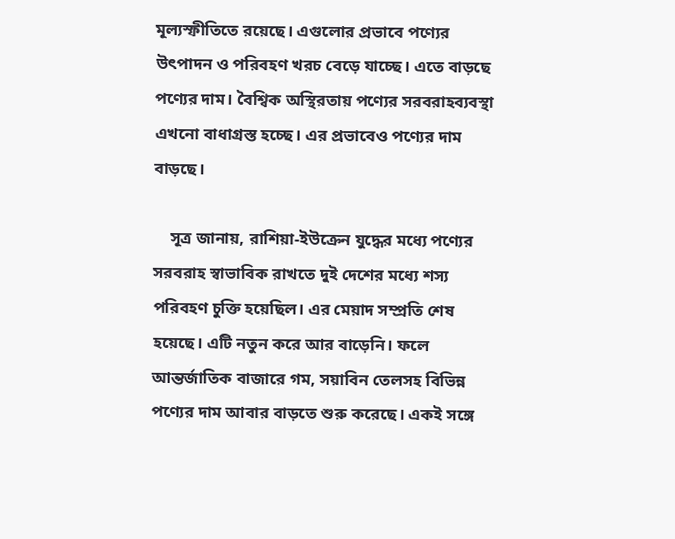মূল্যস্ফীতিতে রয়েছে। এগুলোর প্রভাবে পণ্যের উৎপাদন ও পরিবহণ খরচ বেড়ে যাচ্ছে। এতে বাড়ছে পণ্যের দাম। বৈশ্বিক অস্থিরতায় পণ্যের সরবরাহব্যবস্থা এখনো বাধাগ্রস্ত হচ্ছে। এর প্রভাবেও পণ্যের দাম বাড়ছে।

    সূত্র জানায়, রাশিয়া-ইউক্রেন যুদ্ধের মধ্যে পণ্যের সরবরাহ স্বাভাবিক রাখতে দুই দেশের মধ্যে শস্য পরিবহণ চুক্তি হয়েছিল। এর মেয়াদ সম্প্রতি শেষ হয়েছে। এটি নতুন করে আর বাড়েনি। ফলে আন্তর্জাতিক বাজারে গম, সয়াবিন তেলসহ বিভিন্ন পণ্যের দাম আবার বাড়তে শুরু করেছে। একই সঙ্গে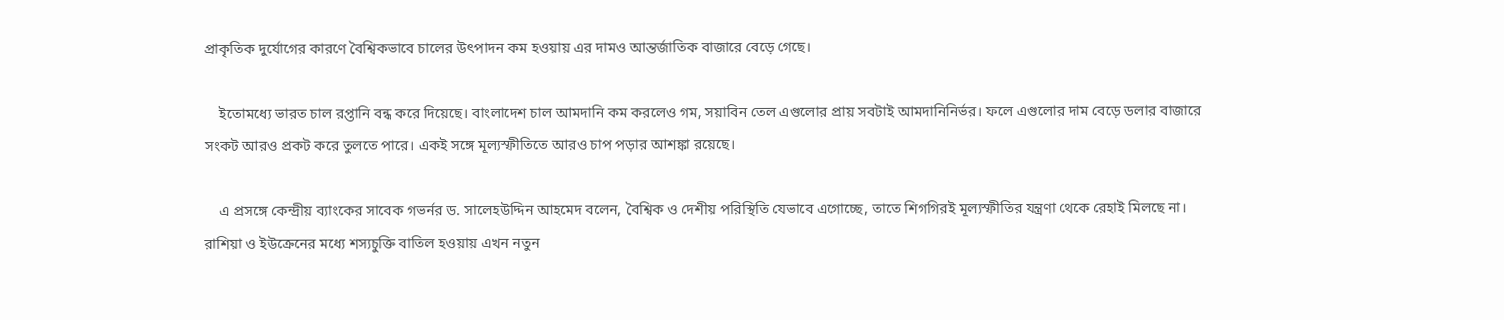প্রাকৃতিক দুর্যোগের কারণে বৈশ্বিকভাবে চালের উৎপাদন কম হওয়ায় এর দামও আন্তর্জাতিক বাজারে বেড়ে গেছে।

    ইতোমধ্যে ভারত চাল রপ্তানি বন্ধ করে দিয়েছে। বাংলাদেশ চাল আমদানি কম করলেও গম, সয়াবিন তেল এগুলোর প্রায় সবটাই আমদানিনির্ভর। ফলে এগুলোর দাম বেড়ে ডলার বাজারে সংকট আরও প্রকট করে তুলতে পারে। একই সঙ্গে মূল্যস্ফীতিতে আরও চাপ পড়ার আশঙ্কা রয়েছে।

    এ প্রসঙ্গে কেন্দ্রীয় ব্যাংকের সাবেক গভর্নর ড. সালেহউদ্দিন আহমেদ বলেন, বৈশ্বিক ও দেশীয় পরিস্থিতি যেভাবে এগোচ্ছে, তাতে শিগগিরই মূল্যস্ফীতির যন্ত্রণা থেকে রেহাই মিলছে না। রাশিয়া ও ইউক্রেনের মধ্যে শস্যচুক্তি বাতিল হওয়ায় এখন নতুন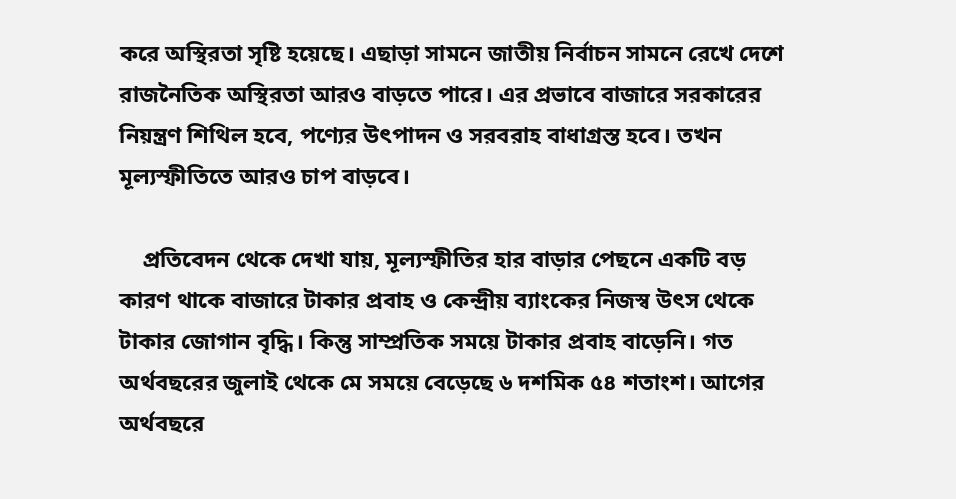করে অস্থিরতা সৃষ্টি হয়েছে। এছাড়া সামনে জাতীয় নির্বাচন সামনে রেখে দেশে রাজনৈতিক অস্থিরতা আরও বাড়তে পারে। এর প্রভাবে বাজারে সরকারের নিয়ন্ত্রণ শিথিল হবে, পণ্যের উৎপাদন ও সরবরাহ বাধাগ্রস্ত হবে। তখন মূল্যস্ফীতিতে আরও চাপ বাড়বে।

    প্রতিবেদন থেকে দেখা যায়, মূল্যস্ফীতির হার বাড়ার পেছনে একটি বড় কারণ থাকে বাজারে টাকার প্রবাহ ও কেন্দ্রীয় ব্যাংকের নিজস্ব উৎস থেকে টাকার জোগান বৃদ্ধি। কিন্তু সাম্প্রতিক সময়ে টাকার প্রবাহ বাড়েনি। গত অর্থবছরের জুলাই থেকে মে সময়ে বেড়েছে ৬ দশমিক ৫৪ শতাংশ। আগের অর্থবছরে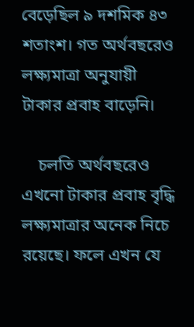বেড়েছিল ৯ দশমিক ৪৩ শতাংশ। গত অর্থবছরেও লক্ষ্যমাত্রা অনুযায়ী টাকার প্রবাহ বাড়েনি।

    চলতি অর্থবছরেও এখনো টাকার প্রবাহ বৃদ্ধি লক্ষ্যমাত্রার অনেক নিচে রয়েছে। ফলে এখন যে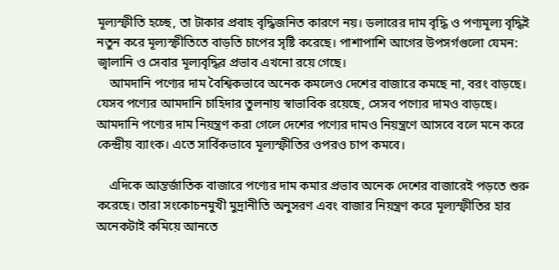মূল্যস্ফীতি হচ্ছে, তা টাকার প্রবাহ বৃদ্ধিজনিত কারণে নয়। ডলারের দাম বৃদ্ধি ও পণ্যমূল্য বৃদ্ধিই নতুন করে মূল্যস্ফীতিতে বাড়তি চাপের সৃষ্টি করেছে। পাশাপাশি আগের উপসর্গগুলো যেমন: জ্বালানি ও সেবার মূল্যবৃদ্ধির প্রভাব এখনো রয়ে গেছে।
    আমদানি পণ্যের দাম বৈশ্বিকভাবে অনেক কমলেও দেশের বাজারে কমছে না, বরং বাড়ছে। যেসব পণ্যের আমদানি চাহিদার তুলনায় স্বাভাবিক রয়েছে, সেসব পণ্যের দামও বাড়ছে। আমদানি পণ্যের দাম নিয়ন্ত্রণ করা গেলে দেশের পণ্যের দামও নিয়ন্ত্রণে আসবে বলে মনে করে কেন্দ্রীয় ব্যাংক। এতে সার্বিকভাবে মূল্যস্ফীতির ওপরও চাপ কমবে।

    এদিকে আন্তর্জাতিক বাজারে পণ্যের দাম কমার প্রভাব অনেক দেশের বাজারেই পড়তে শুরু করেছে। তারা সংকোচনমুখী মুদ্রানীতি অনুসরণ এবং বাজার নিয়ন্ত্রণ করে মূল্যস্ফীতির হার অনেকটাই কমিয়ে আনতে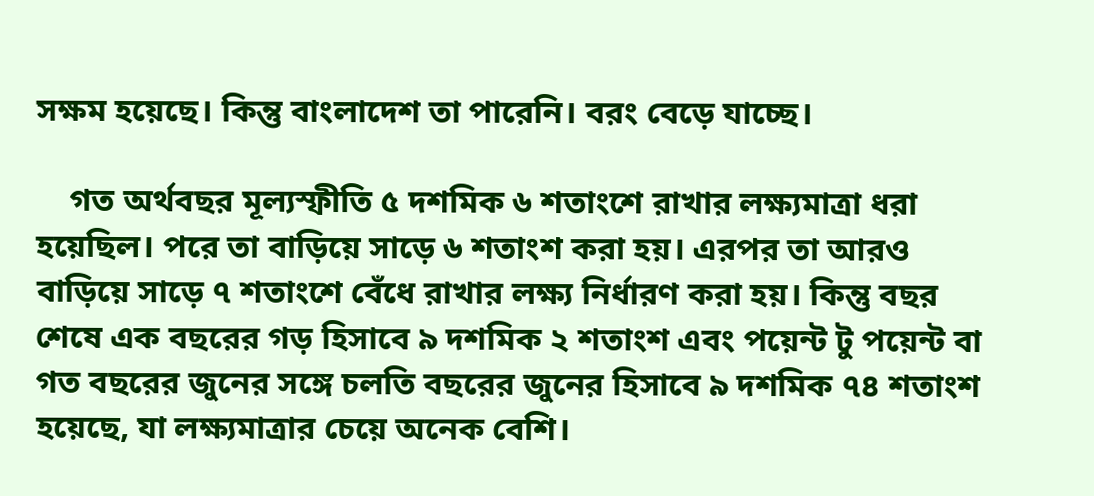সক্ষম হয়েছে। কিন্তু বাংলাদেশ তা পারেনি। বরং বেড়ে যাচ্ছে।

    গত অর্থবছর মূল্যস্ফীতি ৫ দশমিক ৬ শতাংশে রাখার লক্ষ্যমাত্রা ধরা হয়েছিল। পরে তা বাড়িয়ে সাড়ে ৬ শতাংশ করা হয়। এরপর তা আরও বাড়িয়ে সাড়ে ৭ শতাংশে বেঁধে রাখার লক্ষ্য নির্ধারণ করা হয়। কিন্তু বছর শেষে এক বছরের গড় হিসাবে ৯ দশমিক ২ শতাংশ এবং পয়েন্ট টু পয়েন্ট বা গত বছরের জুনের সঙ্গে চলতি বছরের জুনের হিসাবে ৯ দশমিক ৭৪ শতাংশ হয়েছে, যা লক্ষ্যমাত্রার চেয়ে অনেক বেশি।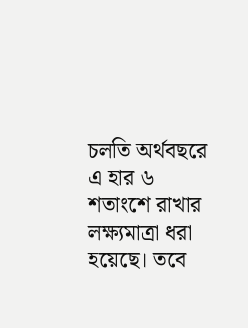চলতি অর্থবছরে এ হার ৬ শতাংশে রাখার লক্ষ্যমাত্রা ধরা হয়েছে। তবে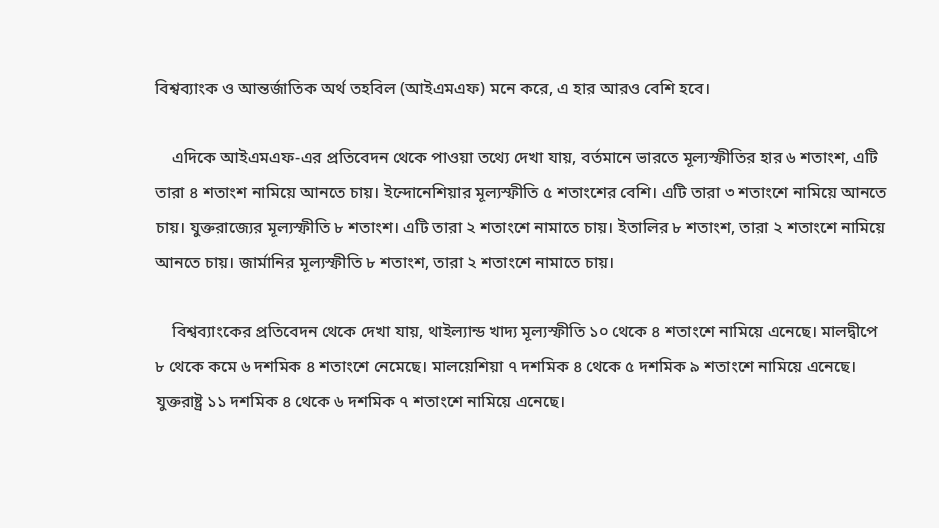বিশ্বব্যাংক ও আন্তর্জাতিক অর্থ তহবিল (আইএমএফ) মনে করে, এ হার আরও বেশি হবে।

    এদিকে আইএমএফ-এর প্রতিবেদন থেকে পাওয়া তথ্যে দেখা যায়, বর্তমানে ভারতে মূল্যস্ফীতির হার ৬ শতাংশ, এটি তারা ৪ শতাংশ নামিয়ে আনতে চায়। ইন্দোনেশিয়ার মূল্যস্ফীতি ৫ শতাংশের বেশি। এটি তারা ৩ শতাংশে নামিয়ে আনতে চায়। যুক্তরাজ্যের মূল্যস্ফীতি ৮ শতাংশ। এটি তারা ২ শতাংশে নামাতে চায়। ইতালির ৮ শতাংশ, তারা ২ শতাংশে নামিয়ে আনতে চায়। জার্মানির মূল্যস্ফীতি ৮ শতাংশ, তারা ২ শতাংশে নামাতে চায়।

    বিশ্বব্যাংকের প্রতিবেদন থেকে দেখা যায়, থাইল্যান্ড খাদ্য মূল্যস্ফীতি ১০ থেকে ৪ শতাংশে নামিয়ে এনেছে। মালদ্বীপে ৮ থেকে কমে ৬ দশমিক ৪ শতাংশে নেমেছে। মালয়েশিয়া ৭ দশমিক ৪ থেকে ৫ দশমিক ৯ শতাংশে নামিয়ে এনেছে। যুক্তরাষ্ট্র ১১ দশমিক ৪ থেকে ৬ দশমিক ৭ শতাংশে নামিয়ে এনেছে।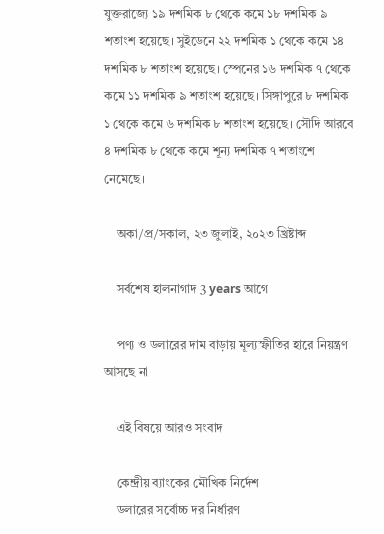যুক্তরাজ্যে ১৯ দশমিক ৮ থেকে কমে ১৮ দশমিক ৯ শতাংশ হয়েছে। সুইডেনে ২২ দশমিক ১ থেকে কমে ১৪ দশমিক ৮ শতাংশ হয়েছে। স্পেনের ১৬ দশমিক ৭ থেকে কমে ১১ দশমিক ৯ শতাংশ হয়েছে। সিঙ্গাপুরে ৮ দশমিক ১ থেকে কমে ৬ দশমিক ৮ শতাংশ হয়েছে। সৌদি আরবে ৪ দশমিক ৮ থেকে কমে শূন্য দশমিক ৭ শতাংশে নেমেছে।

    অকা/প্র/সকাল, ২৩ জুলাই, ২০২৩ খ্রিষ্টাব্দ

    সর্বশেষ হালনাগাদ 3 years আগে

    পণ্য ও ডলারের দাম বাড়ায় মূল্যস্ফীতির হারে নিয়ন্ত্রণ আসছে না

    এই বিষয়ে আরও সংবাদ

    কেন্দ্রীয় ব্যাংকের মৌখিক নির্দেশ
    ডলারের সর্বোচ্চ দর নির্ধারণ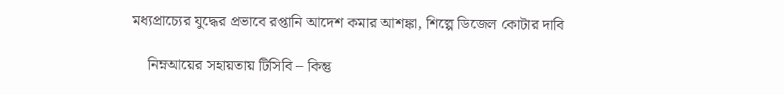মধ্যপ্রাচ্যের যুদ্ধের প্রভাবে রপ্তানি আদেশ কমার আশঙ্কা, শিল্পে ডিজেল কোটার দাবি

    নিম্নআয়ের সহায়তায় টিসিবি – কিন্তু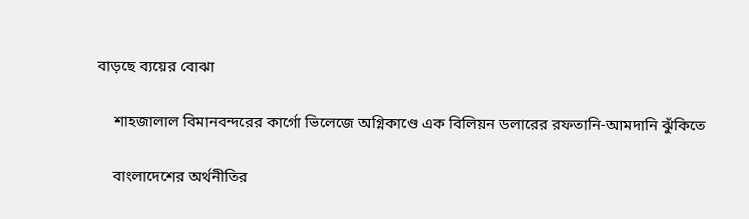বাড়ছে ব্যয়ের বোঝা

    শাহজালাল বিমানবন্দরের কার্গো ভিলেজে অগ্নিকাণ্ডে এক বিলিয়ন ডলারের রফতানি-আমদানি ঝুঁকিতে

    বাংলাদেশের অর্থনীতির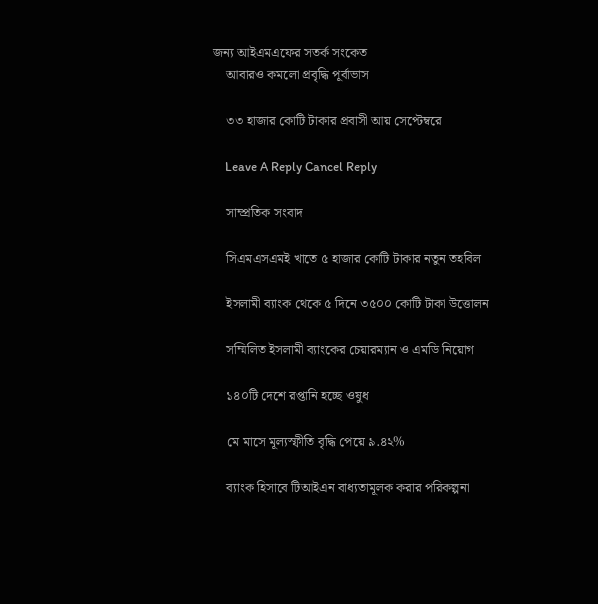জন্য আইএমএফের সতর্ক সংকেত
    আবারও কমলো প্রবৃদ্ধি পূর্বাভাস

    ৩৩ হাজার কোটি টাকার প্রবাসী আয় সেপ্টেম্বরে

    Leave A Reply Cancel Reply

    সাম্প্রতিক সংবাদ

    সিএমএসএমই খাতে ৫ হাজার কোটি টাকার নতুন তহবিল

    ইসলামী ব্যাংক থেকে ৫ দিনে ৩৫০০ কোটি টাকা উত্তোলন

    সম্মিলিত ইসলামী ব্যাংকের চেয়ারম্যান ও এমডি নিয়োগ

    ১৪০টি দেশে রপ্তানি হচ্ছে ওষুধ

    মে মাসে মূল্যস্ফীতি বৃদ্ধি পেয়ে ৯.৪২%

    ব্যাংক হিসাবে টিআইএন বাধ্যতামূলক করার পরিকল্পনা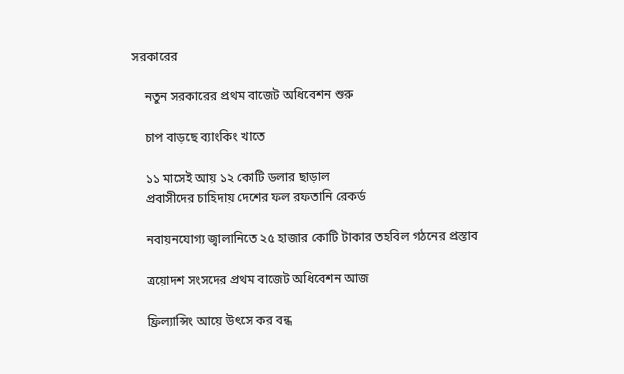সরকারের

    নতুন সরকারের প্রথম বাজেট অধিবেশন শুরু

    চাপ বাড়ছে ব্যাংকিং খাতে

    ১১ মাসেই আয় ১২ কোটি ডলার ছাড়াল
    প্রবাসীদের চাহিদায় দেশের ফল রফতানি রেকর্ড

    নবায়নযোগ্য জ্বালানিতে ২৫ হাজার কোটি টাকার তহবিল গঠনের প্রস্তাব

    ত্রয়োদশ সংসদের প্রথম বাজেট অধিবেশন আজ

    ফ্রিল্যান্সিং আয়ে উৎসে কর বন্ধ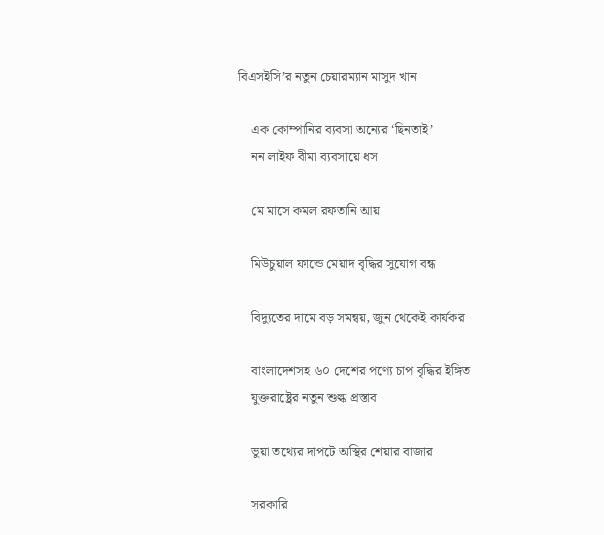বিএসইসি’র নতুন চেয়ারম্যান মাসুদ খান

    এক কোম্পানির ব্যবসা অন্যের ‘ছিনতাই’
    নন লাইফ বীমা ব্যবসায়ে ধস

    মে মাসে কমল রফতানি আয়

    মিউচুয়াল ফান্ডে মেয়াদ বৃদ্ধির সুযোগ বন্ধ

    বিদ্যুতের দামে বড় সমন্বয়, জুন থেকেই কার্যকর

    বাংলাদেশসহ ৬০ দেশের পণ্যে চাপ বৃদ্ধির ইঙ্গিত
    যুক্তরাষ্ট্রের নতুন শুল্ক প্রস্তাব

    ভুয়া তথ্যের দাপটে অস্থির শেয়ার বাজার

    সরকারি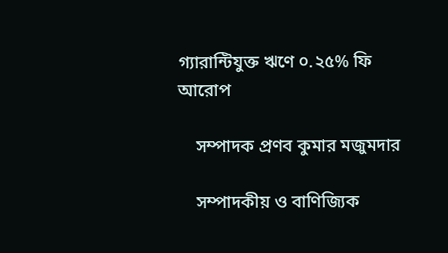গ্যারান্টিযুক্ত ঋণে ০.২৫% ফি আরোপ

    সম্পাদক প্রণব কুমার মজুমদার

    সম্পাদকীয় ও বাণিজ্যিক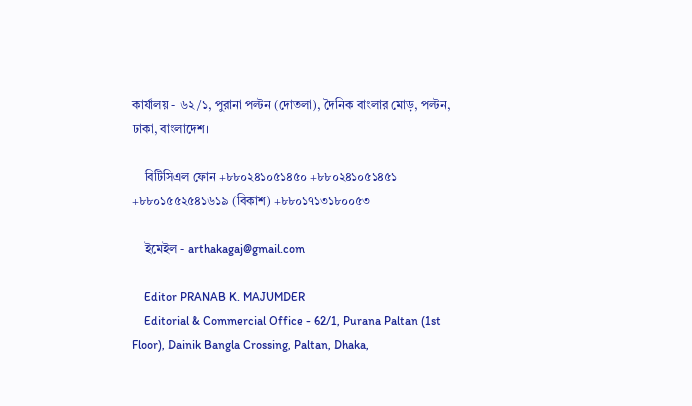কার্যালয় - ৬২/১, পুরানা পল্টন (দোতলা), দৈনিক বাংলার মোড়, পল্টন, ঢাকা, বাংলাদেশ।

    বিটিসিএল ফোন +৮৮০২৪১০৫১৪৫০ +৮৮০২৪১০৫১৪৫১ +৮৮০১৫৫২৫৪১৬১৯ (বিকাশ) +৮৮০১৭১৩১৮০০৫৩

    ইমেইল - arthakagaj@gmail.com

    Editor PRANAB K. MAJUMDER
    Editorial & Commercial Office - 62/1, Purana Paltan (1st Floor), Dainik Bangla Crossing, Paltan, Dhaka,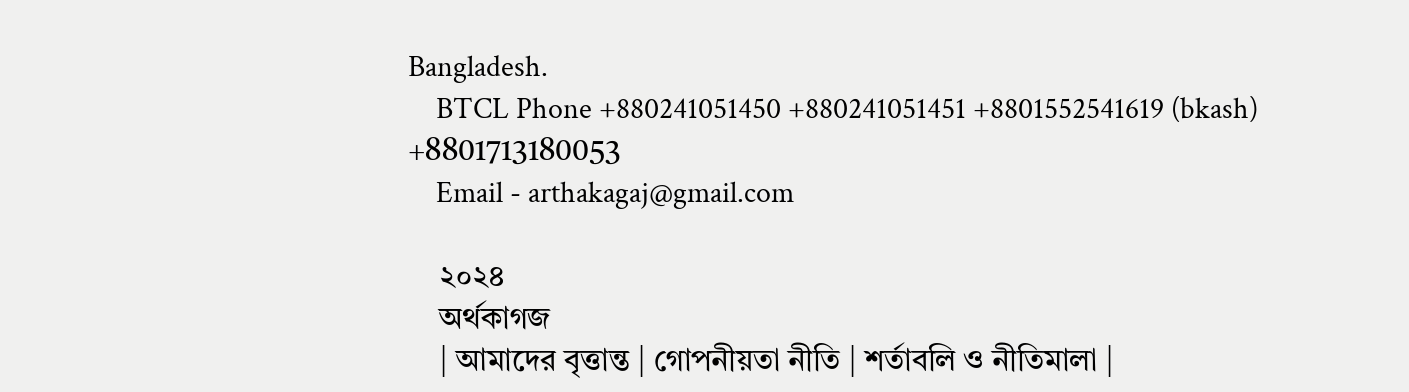Bangladesh.
    BTCL Phone +880241051450 +880241051451 +8801552541619 (bkash) +8801713180053
    Email - arthakagaj@gmail.com

    ২০২৪
    অর্থকাগজ
    | আমাদের বৃত্তান্ত | গোপনীয়তা নীতি | শর্তাবলি ও নীতিমালা |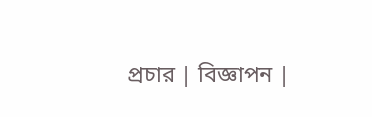প্রচার | বিজ্ঞাপন |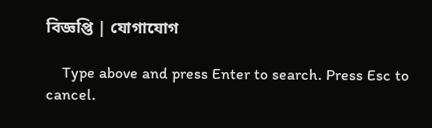বিজ্ঞপ্তি | যোগাযোগ

    Type above and press Enter to search. Press Esc to cancel.